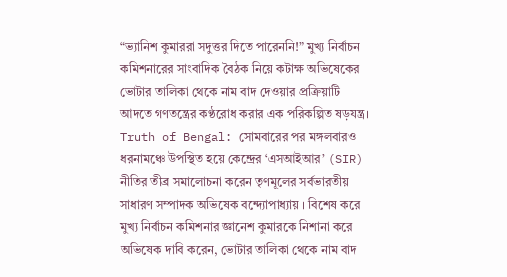“ভ্যানিশ কুমাররা সদুত্তর দিতে পারেননি!” মুখ্য নির্বাচন কমিশনারের সাংবাদিক বৈঠক নিয়ে কটাক্ষ অভিষেকের
ভোটার তালিকা থেকে নাম বাদ দেওয়ার প্রক্রিয়াটি আদতে গণতন্ত্রের কণ্ঠরোধ করার এক পরিকল্পিত ষড়যন্ত্র।
Truth of Bengal: সোমবারের পর মঙ্গলবারও ধরনামঞ্চে উপস্থিত হয়ে কেন্দ্রের ‘এসআইআর’ (SIR) নীতির তীব্র সমালোচনা করেন তৃণমূলের সর্বভারতীয় সাধারণ সম্পাদক অভিষেক বন্দ্যোপাধ্যায় । বিশেষ করে মুখ্য নির্বাচন কমিশনার জ্ঞানেশ কুমারকে নিশানা করে অভিষেক দাবি করেন, ভোটার তালিকা থেকে নাম বাদ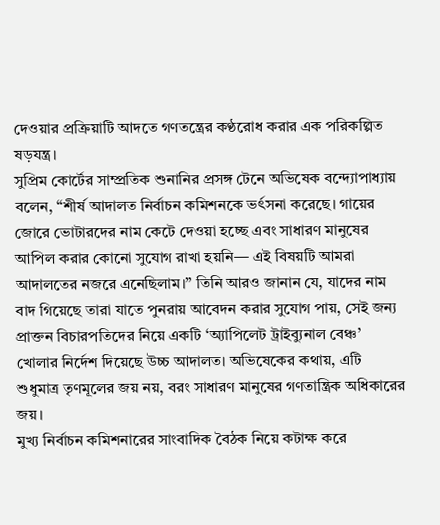দেওয়ার প্রক্রিয়াটি আদতে গণতন্ত্রের কণ্ঠরোধ করার এক পরিকল্পিত ষড়যন্ত্র।
সুপ্রিম কোর্টের সাম্প্রতিক শুনানির প্রসঙ্গ টেনে অভিষেক বন্দ্যোপাধ্যায় বলেন, “শীর্ষ আদালত নির্বাচন কমিশনকে ভর্ৎসনা করেছে। গায়ের জোরে ভোটারদের নাম কেটে দেওয়া হচ্ছে এবং সাধারণ মানুষের আপিল করার কোনো সুযোগ রাখা হয়নি— এই বিষয়টি আমরা আদালতের নজরে এনেছিলাম।” তিনি আরও জানান যে, যাদের নাম বাদ গিয়েছে তারা যাতে পুনরায় আবেদন করার সুযোগ পায়, সেই জন্য প্রাক্তন বিচারপতিদের নিয়ে একটি ‘অ্যাপিলেট ট্রাইব্যুনাল বেঞ্চ’ খোলার নির্দেশ দিয়েছে উচ্চ আদালত। অভিষেকের কথায়, এটি শুধুমাত্র তৃণমূলের জয় নয়, বরং সাধারণ মানুষের গণতান্ত্রিক অধিকারের জয়।
মুখ্য নির্বাচন কমিশনারের সাংবাদিক বৈঠক নিয়ে কটাক্ষ করে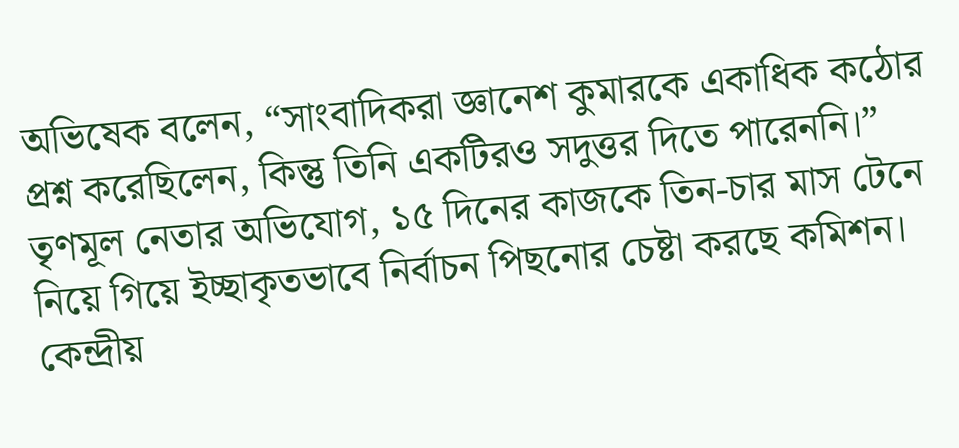অভিষেক বলেন, “সাংবাদিকরা জ্ঞানেশ কুমারকে একাধিক কঠোর প্রশ্ন করেছিলেন, কিন্তু তিনি একটিরও সদুত্তর দিতে পারেননি।” তৃণমূল নেতার অভিযোগ, ১৫ দিনের কাজকে তিন-চার মাস টেনে নিয়ে গিয়ে ইচ্ছাকৃতভাবে নির্বাচন পিছনোর চেষ্টা করছে কমিশন। কেন্দ্রীয়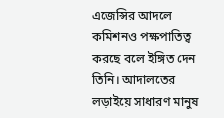এজেন্সির আদলে কমিশনও পক্ষপাতিত্ব করছে বলে ইঙ্গিত দেন তিনি। আদালতের লড়াইয়ে সাধারণ মানুষ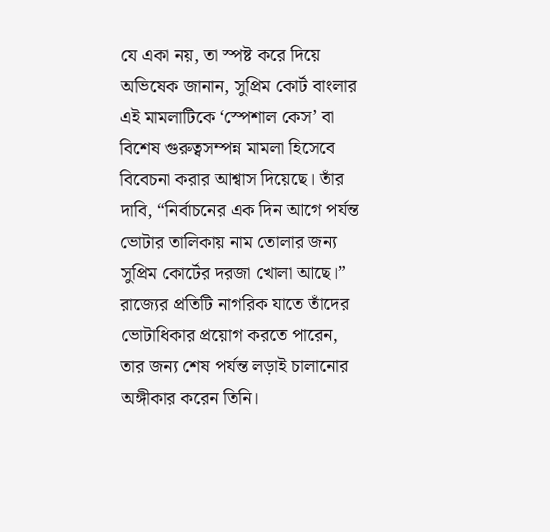যে একা নয়, তা স্পষ্ট করে দিয়ে অভিষেক জানান, সুপ্রিম কোর্ট বাংলার এই মামলাটিকে ‘স্পেশাল কেস’ বা বিশেষ গুরুত্বসম্পন্ন মামলা হিসেবে বিবেচনা করার আশ্বাস দিয়েছে। তাঁর দাবি, “নির্বাচনের এক দিন আগে পর্যন্ত ভোটার তালিকায় নাম তোলার জন্য সুপ্রিম কোর্টের দরজা খোলা আছে।” রাজ্যের প্রতিটি নাগরিক যাতে তাঁদের ভোটাধিকার প্রয়োগ করতে পারেন, তার জন্য শেষ পর্যন্ত লড়াই চালানোর অঙ্গীকার করেন তিনি।